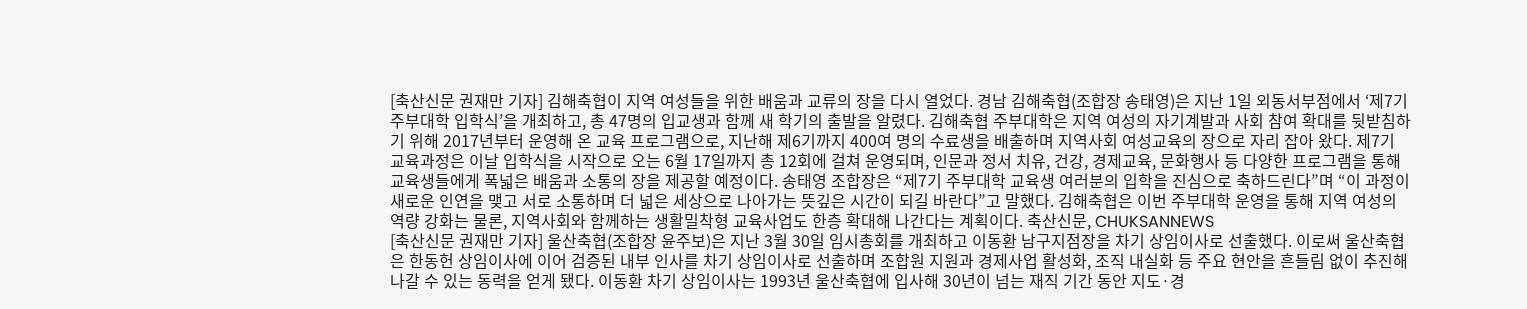[축산신문 권재만 기자] 김해축협이 지역 여성들을 위한 배움과 교류의 장을 다시 열었다. 경남 김해축협(조합장 송태영)은 지난 1일 외동서부점에서 ‘제7기 주부대학 입학식’을 개최하고, 총 47명의 입교생과 함께 새 학기의 출발을 알렸다. 김해축협 주부대학은 지역 여성의 자기계발과 사회 참여 확대를 뒷받침하기 위해 2017년부터 운영해 온 교육 프로그램으로, 지난해 제6기까지 400여 명의 수료생을 배출하며 지역사회 여성교육의 장으로 자리 잡아 왔다. 제7기 교육과정은 이날 입학식을 시작으로 오는 6월 17일까지 총 12회에 걸쳐 운영되며, 인문과 정서 치유, 건강, 경제교육, 문화행사 등 다양한 프로그램을 통해 교육생들에게 폭넓은 배움과 소통의 장을 제공할 예정이다. 송태영 조합장은 “제7기 주부대학 교육생 여러분의 입학을 진심으로 축하드린다”며 “이 과정이 새로운 인연을 맺고 서로 소통하며 더 넓은 세상으로 나아가는 뜻깊은 시간이 되길 바란다”고 말했다. 김해축협은 이번 주부대학 운영을 통해 지역 여성의 역량 강화는 물론, 지역사회와 함께하는 생활밀착형 교육사업도 한층 확대해 나간다는 계획이다. 축산신문, CHUKSANNEWS
[축산신문 권재만 기자] 울산축협(조합장 윤주보)은 지난 3월 30일 임시총회를 개최하고 이동환 남구지점장을 차기 상임이사로 선출했다. 이로써 울산축협은 한동헌 상임이사에 이어 검증된 내부 인사를 차기 상임이사로 선출하며 조합원 지원과 경제사업 활성화, 조직 내실화 등 주요 현안을 흔들림 없이 추진해 나갈 수 있는 동력을 얻게 됐다. 이동환 차기 상임이사는 1993년 울산축협에 입사해 30년이 넘는 재직 기간 동안 지도·경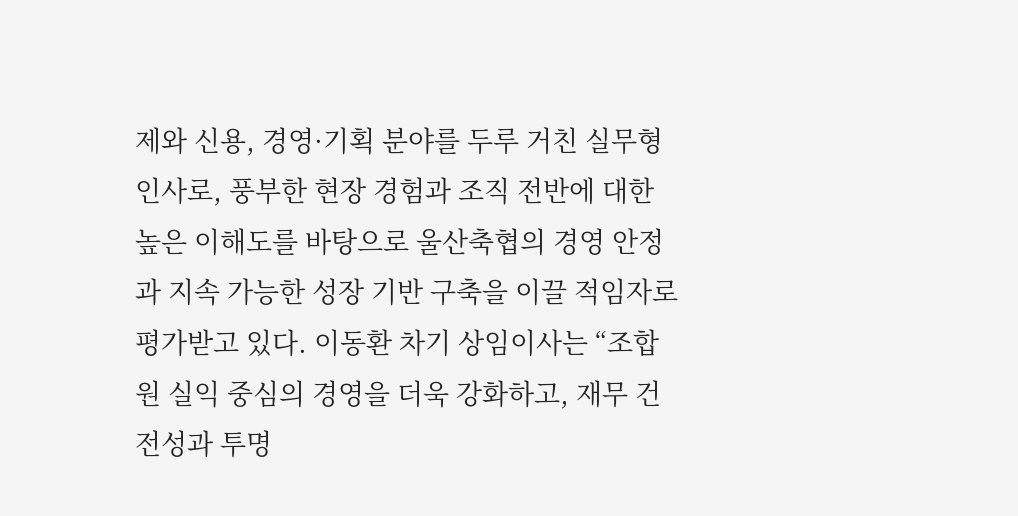제와 신용, 경영·기획 분야를 두루 거친 실무형 인사로, 풍부한 현장 경험과 조직 전반에 대한 높은 이해도를 바탕으로 울산축협의 경영 안정과 지속 가능한 성장 기반 구축을 이끌 적임자로 평가받고 있다. 이동환 차기 상임이사는 “조합원 실익 중심의 경영을 더욱 강화하고, 재무 건전성과 투명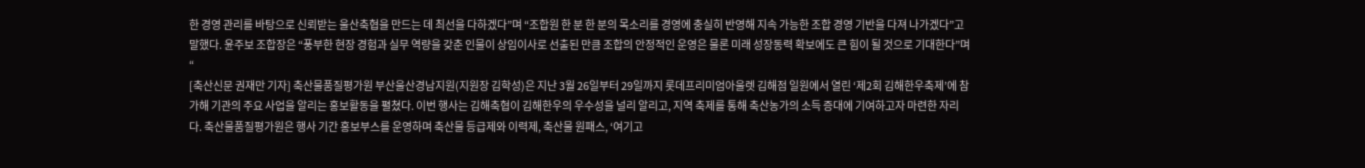한 경영 관리를 바탕으로 신뢰받는 울산축협을 만드는 데 최선을 다하겠다”며 “조합원 한 분 한 분의 목소리를 경영에 충실히 반영해 지속 가능한 조합 경영 기반을 다져 나가겠다”고 말했다. 윤주보 조합장은 “풍부한 현장 경험과 실무 역량을 갖춘 인물이 상임이사로 선출된 만큼 조합의 안정적인 운영은 물론 미래 성장동력 확보에도 큰 힘이 될 것으로 기대한다”며 “
[축산신문 권재만 기자] 축산물품질평가원 부산울산경남지원(지원장 김학성)은 지난 3월 26일부터 29일까지 롯데프리미엄아울렛 김해점 일원에서 열린 ‘제2회 김해한우축제’에 참가해 기관의 주요 사업을 알리는 홍보활동을 펼쳤다. 이번 행사는 김해축협이 김해한우의 우수성을 널리 알리고, 지역 축제를 통해 축산농가의 소득 증대에 기여하고자 마련한 자리다. 축산물품질평가원은 행사 기간 홍보부스를 운영하며 축산물 등급제와 이력제, 축산물 원패스, ‘여기고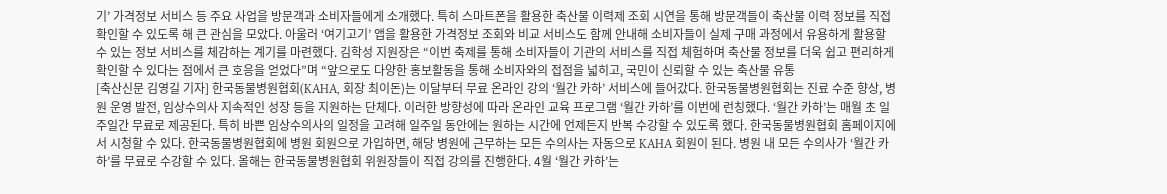기’ 가격정보 서비스 등 주요 사업을 방문객과 소비자들에게 소개했다. 특히 스마트폰을 활용한 축산물 이력제 조회 시연을 통해 방문객들이 축산물 이력 정보를 직접 확인할 수 있도록 해 큰 관심을 모았다. 아울러 ‘여기고기’ 앱을 활용한 가격정보 조회와 비교 서비스도 함께 안내해 소비자들이 실제 구매 과정에서 유용하게 활용할 수 있는 정보 서비스를 체감하는 계기를 마련했다. 김학성 지원장은 “이번 축제를 통해 소비자들이 기관의 서비스를 직접 체험하며 축산물 정보를 더욱 쉽고 편리하게 확인할 수 있다는 점에서 큰 호응을 얻었다”며 “앞으로도 다양한 홍보활동을 통해 소비자와의 접점을 넓히고, 국민이 신뢰할 수 있는 축산물 유통
[축산신문 김영길 기자] 한국동물병원협회(KAHA, 회장 최이돈)는 이달부터 무료 온라인 강의 ‘월간 카하’ 서비스에 들어갔다. 한국동물병원협회는 진료 수준 향상, 병원 운영 발전, 임상수의사 지속적인 성장 등을 지원하는 단체다. 이러한 방향성에 따라 온라인 교육 프로그램 ‘월간 카하’를 이번에 런칭했다. ‘월간 카하’는 매월 초 일주일간 무료로 제공된다. 특히 바쁜 임상수의사의 일정을 고려해 일주일 동안에는 원하는 시간에 언제든지 반복 수강할 수 있도록 했다. 한국동물병원협회 홈페이지에서 시청할 수 있다. 한국동물병원협회에 병원 회원으로 가입하면, 해당 병원에 근무하는 모든 수의사는 자동으로 KAHA 회원이 된다. 병원 내 모든 수의사가 ‘월간 카하’를 무료로 수강할 수 있다. 올해는 한국동물병원협회 위원장들이 직접 강의를 진행한다. 4월 ‘월간 카하’는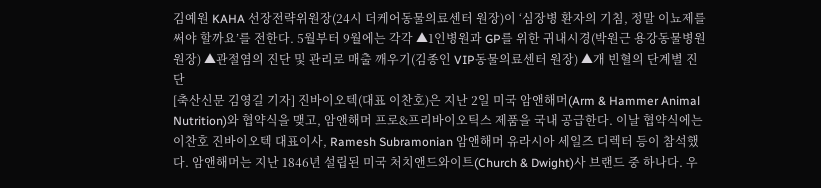김예원 KAHA 선장전략위원장(24시 더케어동물의료센터 원장)이 ‘심장병 환자의 기침, 정말 이뇨제를 써야 할까요’를 전한다. 5월부터 9월에는 각각 ▲1인병원과 GP를 위한 귀내시경(박원근 용강동물병원 원장) ▲관절염의 진단 및 관리로 매출 깨우기(김종인 VIP동물의료센터 원장) ▲개 빈혈의 단계별 진단
[축산신문 김영길 기자] 진바이오텍(대표 이찬호)은 지난 2일 미국 암앤해머(Arm & Hammer Animal Nutrition)와 협약식을 맺고, 암앤해머 프로&프리바이오틱스 제품을 국내 공급한다. 이날 협약식에는 이찬호 진바이오텍 대표이사, Ramesh Subramonian 암앤해머 유라시아 세일즈 디렉터 등이 참석했다. 암앤해머는 지난 1846년 설립된 미국 처치앤드와이트(Church & Dwight)사 브랜드 중 하나다. 우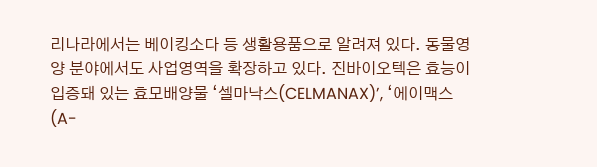리나라에서는 베이킹소다 등 생활용품으로 알려져 있다. 동물영양 분야에서도 사업영역을 확장하고 있다. 진바이오텍은 효능이 입증돼 있는 효모배양물 ‘셀마낙스(CELMANAX)’, ‘에이맥스(A-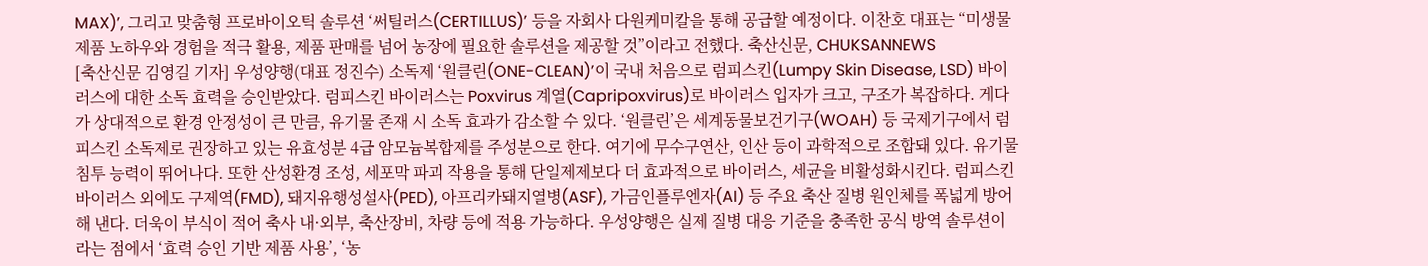MAX)’, 그리고 맞춤형 프로바이오틱 솔루션 ‘써틸러스(CERTILLUS)’ 등을 자회사 다원케미칼을 통해 공급할 예정이다. 이찬호 대표는 “미생물 제품 노하우와 경험을 적극 활용, 제품 판매를 넘어 농장에 필요한 솔루션을 제공할 것”이라고 전했다. 축산신문, CHUKSANNEWS
[축산신문 김영길 기자] 우성양행(대표 정진수) 소독제 ‘원클린(ONE-CLEAN)’이 국내 처음으로 럼피스킨(Lumpy Skin Disease, LSD) 바이러스에 대한 소독 효력을 승인받았다. 럼피스킨 바이러스는 Poxvirus 계열(Capripoxvirus)로 바이러스 입자가 크고, 구조가 복잡하다. 게다가 상대적으로 환경 안정성이 큰 만큼, 유기물 존재 시 소독 효과가 감소할 수 있다. ‘원클린’은 세계동물보건기구(WOAH) 등 국제기구에서 럼피스킨 소독제로 권장하고 있는 유효성분 4급 암모늄복합제를 주성분으로 한다. 여기에 무수구연산, 인산 등이 과학적으로 조합돼 있다. 유기물 침투 능력이 뛰어나다. 또한 산성환경 조성, 세포막 파괴 작용을 통해 단일제제보다 더 효과적으로 바이러스, 세균을 비활성화시킨다. 럼피스킨 바이러스 외에도 구제역(FMD), 돼지유행성설사(PED), 아프리카돼지열병(ASF), 가금인플루엔자(AI) 등 주요 축산 질병 원인체를 폭넓게 방어해 낸다. 더욱이 부식이 적어 축사 내·외부, 축산장비, 차량 등에 적용 가능하다. 우성양행은 실제 질병 대응 기준을 충족한 공식 방역 솔루션이라는 점에서 ‘효력 승인 기반 제품 사용’, ‘농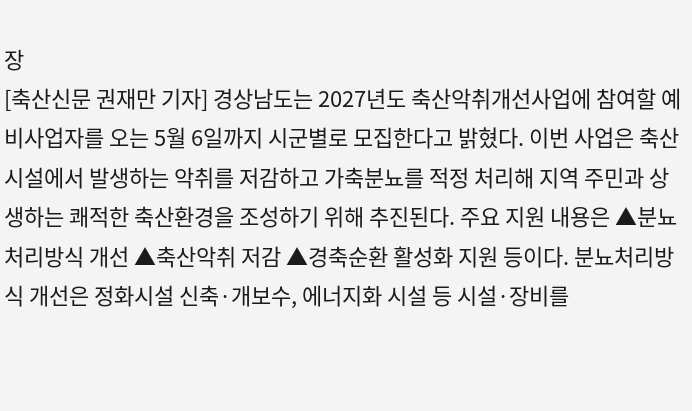장
[축산신문 권재만 기자] 경상남도는 2027년도 축산악취개선사업에 참여할 예비사업자를 오는 5월 6일까지 시군별로 모집한다고 밝혔다. 이번 사업은 축산시설에서 발생하는 악취를 저감하고 가축분뇨를 적정 처리해 지역 주민과 상생하는 쾌적한 축산환경을 조성하기 위해 추진된다. 주요 지원 내용은 ▲분뇨처리방식 개선 ▲축산악취 저감 ▲경축순환 활성화 지원 등이다. 분뇨처리방식 개선은 정화시설 신축·개보수, 에너지화 시설 등 시설·장비를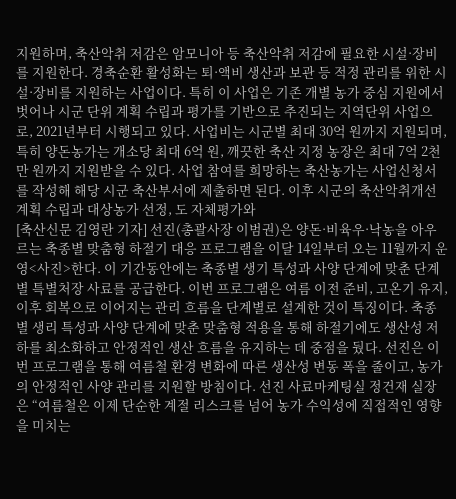지원하며, 축산악취 저감은 암모니아 등 축산악취 저감에 필요한 시설·장비를 지원한다. 경축순환 활성화는 퇴·액비 생산과 보관 등 적정 관리를 위한 시설·장비를 지원하는 사업이다. 특히 이 사업은 기존 개별 농가 중심 지원에서 벗어나 시군 단위 계획 수립과 평가를 기반으로 추진되는 지역단위 사업으로, 2021년부터 시행되고 있다. 사업비는 시군별 최대 30억 원까지 지원되며, 특히 양돈농가는 개소당 최대 6억 원, 깨끗한 축산 지정 농장은 최대 7억 2천만 원까지 지원받을 수 있다. 사업 참여를 희망하는 축산농가는 사업신청서를 작성해 해당 시군 축산부서에 제출하면 된다. 이후 시군의 축산악취개선계획 수립과 대상농가 선정, 도 자체평가와
[축산신문 김영란 기자] 선진(총괄사장 이범권)은 양돈·비육우·낙농을 아우르는 축종별 맞춤형 하절기 대응 프로그램을 이달 14일부터 오는 11월까지 운영<사진>한다. 이 기간동안에는 축종별 생기 특성과 사양 단계에 맞춘 단계별 특별처장 사료를 공급한다. 이번 프로그램은 여름 이전 준비, 고온기 유지, 이후 회복으로 이어지는 관리 흐름을 단계별로 설계한 것이 특징이다. 축종별 생리 특성과 사양 단계에 맞춘 맞춤형 적용을 통해 하절기에도 생산성 저하를 최소화하고 안정적인 생산 흐름을 유지하는 데 중점을 뒀다. 선진은 이번 프로그램을 통해 여름철 환경 변화에 따른 생산성 변동 폭을 줄이고, 농가의 안정적인 사양 관리를 지원할 방침이다. 선진 사료마케팅실 정건재 실장은 “여름철은 이제 단순한 계절 리스크를 넘어 농가 수익성에 직접적인 영향을 미치는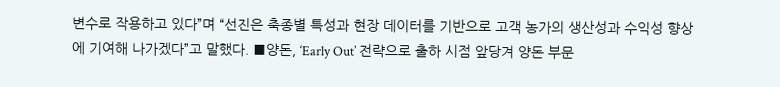변수로 작용하고 있다”며 “선진은 축종별 특성과 현장 데이터를 기반으로 고객 농가의 생산성과 수익성 향상에 기여해 나가겠다”고 말했다. ■양돈, ‘Early Out’ 전략으로 출하 시점 앞당겨 양돈 부문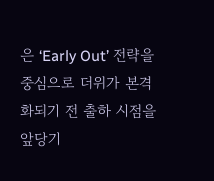은 ‘Early Out’ 전략을 중심으로 더위가 본격화되기 전 출하 시점을 앞당기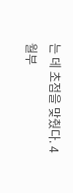는 데 초점을 맞췄다. 4월부